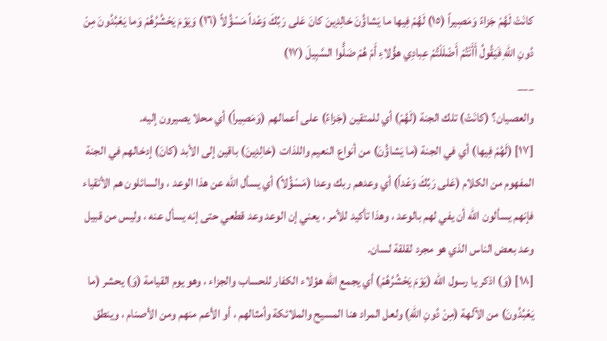كانَتْ لَهُمْ جَزاءً وَمَصِيراً (١٥) لَهُمْ فِيها ما يَشاؤُنَ خالِدِينَ كانَ عَلى رَبِّكَ وَعْداً مَسْؤُلاً (١٦) وَيَوْمَ يَحْشُرُهُمْ وَما يَعْبُدُونَ مِنْ دُونِ اللهِ فَيَقُولُ أَأَنْتُمْ أَضْلَلْتُمْ عِبادِي هؤُلاءِ أَمْ هُمْ ضَلُّوا السَّبِيلَ (١٧)
___
والعصيان؟ (كانَتْ) تلك الجنة (لَهُمْ) أي للمتقين (جَزاءً) على أعمالهم (وَمَصِيراً) أي محلا يصيرون إليه.
[١٧] (لَهُمْ فِيها) أي في الجنة (ما يَشاؤُنَ) من أنواع النعيم واللذات (خالِدِينَ) باقين إلى الأبد (كانَ) إدخالهم في الجنة المفهوم من الكلام (عَلى رَبِّكَ وَعْداً) أي وعدهم ربك وعدا (مَسْؤُلاً) أي يسأل الله عن هذا الوعد ، والسائلون هم الأتقياء فإنهم يسألون الله أن يفي لهم بالوعد ، وهذا تأكيد للأمر ، يعني إن الوعد وعد قطعي حتى إنه يسأل عنه ، وليس من قبيل وعد بعض الناس الذي هو مجرد لقلقة لسان.
[١٨] (وَ) اذكر يا رسول الله (يَوْمَ يَحْشُرُهُمْ) أي يجمع الله هؤلاء الكفار للحساب والجزاء ، وهو يوم القيامة (وَ) يحشر (ما يَعْبُدُونَ) من الآلهة (مِنْ دُونِ اللهِ) ولعل المراد هنا المسيح والملائكة وأمثالهم ، أو الأعم منهم ومن الأصنام ، وينطق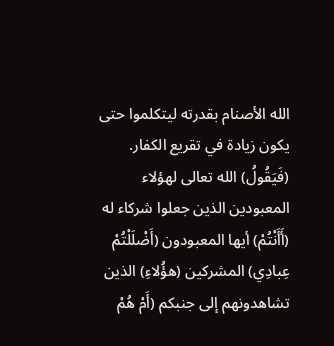الله الأصنام بقدرته ليتكلموا حتى يكون زيادة في تقريع الكفار.
(فَيَقُولُ) الله تعالى لهؤلاء المعبودين الذين جعلوا شركاء له (أَأَنْتُمْ) أيها المعبودون (أَضْلَلْتُمْ عِبادِي) المشركين (هؤُلاءِ) الذين تشاهدونهم إلى جنبكم (أَمْ هُمْ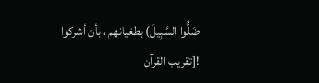ضَلُّوا السَّبِيلَ) بطغيانهم ، بأن أشركوا
![تقريب القرآن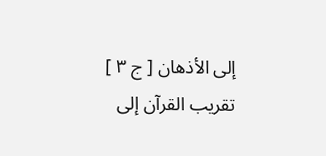إلى الأذهان [ ج ٣ ] تقريب القرآن إلى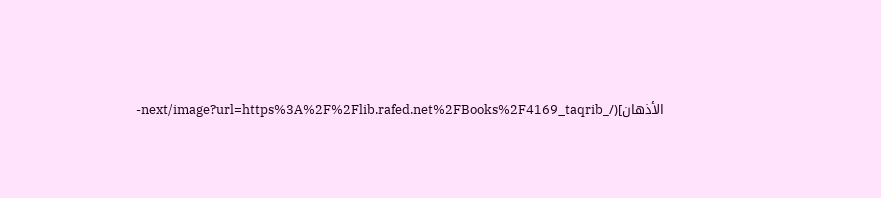الأذهان](/_next/image?url=https%3A%2F%2Flib.rafed.net%2FBooks%2F4169_taqrib-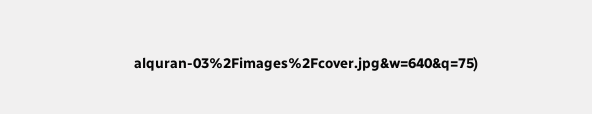alquran-03%2Fimages%2Fcover.jpg&w=640&q=75)